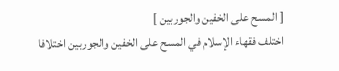[ المسح على الخفين والجوربين ]
اختلف فقهاء الإسلام في المسح على الخفين والجوربين اختلافا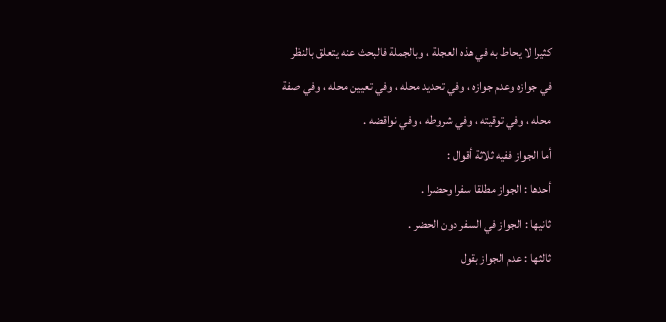كثيرا لا يحاط به في هذه العجلة ، وبالجملة فالبحث عنه يتعلق بالنظر
في جوازه وعدم جوازه ، وفي تحديد محله ، وفي تعيين محله ، وفي صفة
محله ، وفي توقيته ، وفي شروطه ، وفي نواقضه .
أما الجواز ففيه ثلاثة أقوال :
أحدها : الجواز مطلقا سفرا وحضرا .
ثانيها : الجواز في السفر دون الحضر .
ثالثها : عدم الجواز بقول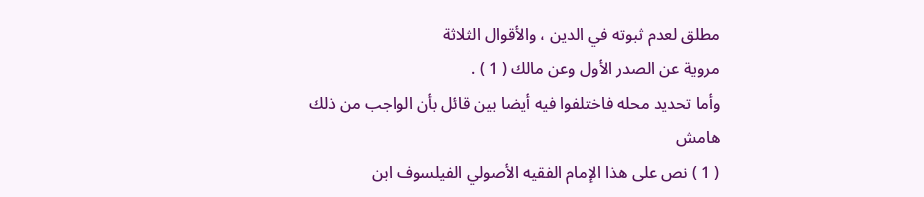مطلق لعدم ثبوته في الدين ، والأقوال الثلاثة
مروية عن الصدر الأول وعن مالك ( 1 ) .
وأما تحديد محله فاختلفوا فيه أيضا بين قائل بأن الواجب من ذلك
هامش
( 1 ) نص على هذا الإمام الفقيه الأصولي الفيلسوف ابن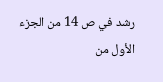رشد في ص 14 من الجزء
الأول من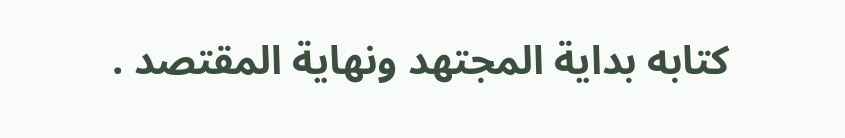كتابه بداية المجتهد ونهاية المقتصد .